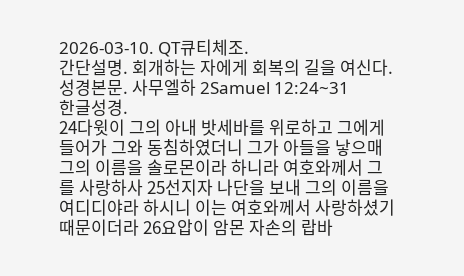2026-03-10. QT큐티체조.
간단설명. 회개하는 자에게 회복의 길을 여신다.
성경본문. 사무엘하 2Samuel 12:24~31
한글성경.
24다윗이 그의 아내 밧세바를 위로하고 그에게 들어가 그와 동침하였더니 그가 아들을 낳으매 그의 이름을 솔로몬이라 하니라 여호와께서 그를 사랑하사 25선지자 나단을 보내 그의 이름을 여디디야라 하시니 이는 여호와께서 사랑하셨기 때문이더라 26요압이 암몬 자손의 랍바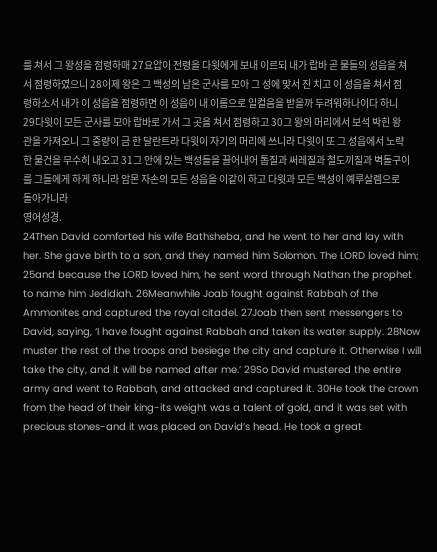를 쳐서 그 왕성을 점령하매 27요압이 전령을 다윗에게 보내 이르되 내가 랍바 곧 물들의 성읍을 쳐서 점령하였으니 28이제 왕은 그 백성의 남은 군사를 모아 그 성에 맞서 진 치고 이 성읍을 쳐서 점령하소서 내가 이 성읍을 점령하면 이 성읍이 내 이름으로 일컬음을 받을까 두려워하나이다 하니 29다윗이 모든 군사를 모아 랍바로 가서 그 곳을 쳐서 점령하고 30그 왕의 머리에서 보석 박힌 왕관을 가져오니 그 중량이 금 한 달란트라 다윗이 자기의 머리에 쓰니라 다윗이 또 그 성읍에서 노략한 물건을 무수히 내오고 31그 안에 있는 백성들을 끌어내어 톱질과 써레질과 철도끼질과 벽돌구이를 그들에게 하게 하니라 암몬 자손의 모든 성읍을 이같이 하고 다윗과 모든 백성이 예루살렘으로 돌아가니라
영어성경.
24Then David comforted his wife Bathsheba, and he went to her and lay with her. She gave birth to a son, and they named him Solomon. The LORD loved him; 25and because the LORD loved him, he sent word through Nathan the prophet to name him Jedidiah. 26Meanwhile Joab fought against Rabbah of the Ammonites and captured the royal citadel. 27Joab then sent messengers to David, saying, ‘I have fought against Rabbah and taken its water supply. 28Now muster the rest of the troops and besiege the city and capture it. Otherwise I will take the city, and it will be named after me.’ 29So David mustered the entire army and went to Rabbah, and attacked and captured it. 30He took the crown from the head of their king-its weight was a talent of gold, and it was set with precious stones-and it was placed on David’s head. He took a great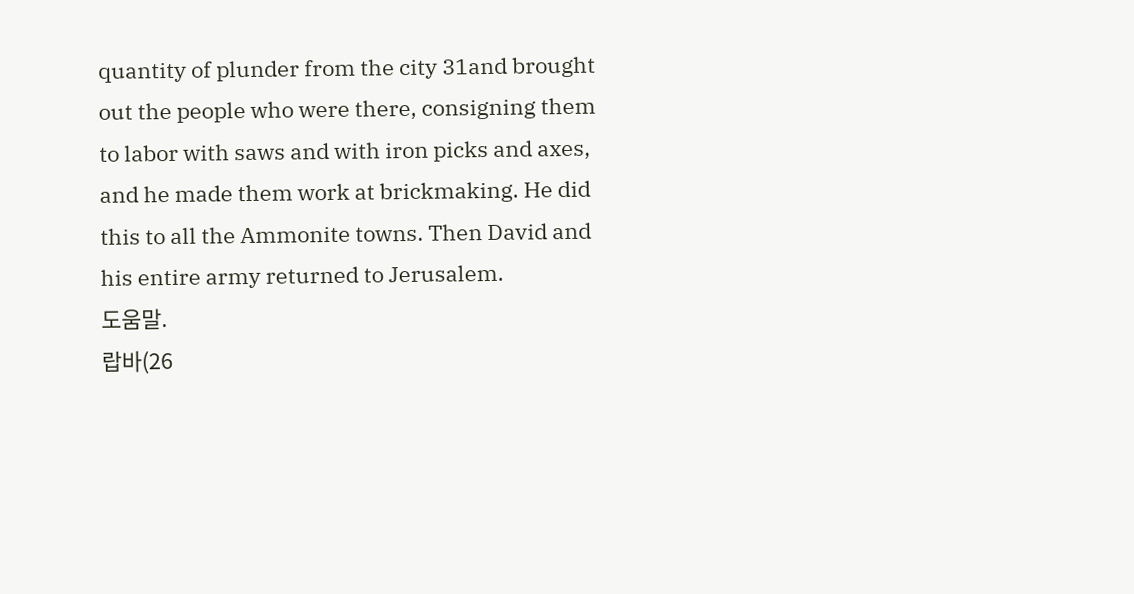quantity of plunder from the city 31and brought out the people who were there, consigning them to labor with saws and with iron picks and axes, and he made them work at brickmaking. He did this to all the Ammonite towns. Then David and his entire army returned to Jerusalem.
도움말.
랍바(26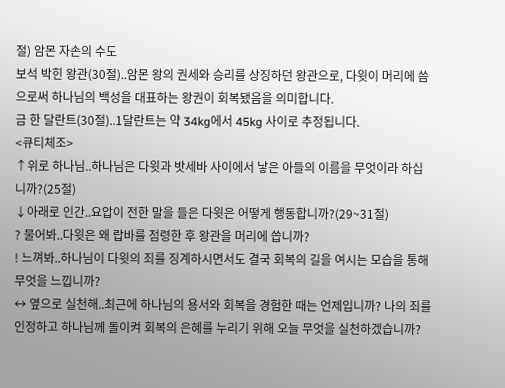절) 암몬 자손의 수도
보석 박힌 왕관(30절)..암몬 왕의 권세와 승리를 상징하던 왕관으로, 다윗이 머리에 씀으로써 하나님의 백성을 대표하는 왕권이 회복됐음을 의미합니다.
금 한 달란트(30절)..1달란트는 약 34kg에서 45kg 사이로 추정됩니다.
<큐티체조>
↑위로 하나님..하나님은 다윗과 밧세바 사이에서 낳은 아들의 이름을 무엇이라 하십니까?(25절)
↓아래로 인간..요압이 전한 말을 들은 다윗은 어떻게 행동합니까?(29~31절)
? 물어봐..다윗은 왜 랍바를 점령한 후 왕관을 머리에 씁니까?
! 느껴봐..하나님이 다윗의 죄를 징계하시면서도 결국 회복의 길을 여시는 모습을 통해 무엇을 느낍니까?
↔ 옆으로 실천해..최근에 하나님의 용서와 회복을 경험한 때는 언제입니까? 나의 죄를 인정하고 하나님께 돌이켜 회복의 은혜를 누리기 위해 오늘 무엇을 실천하겠습니까?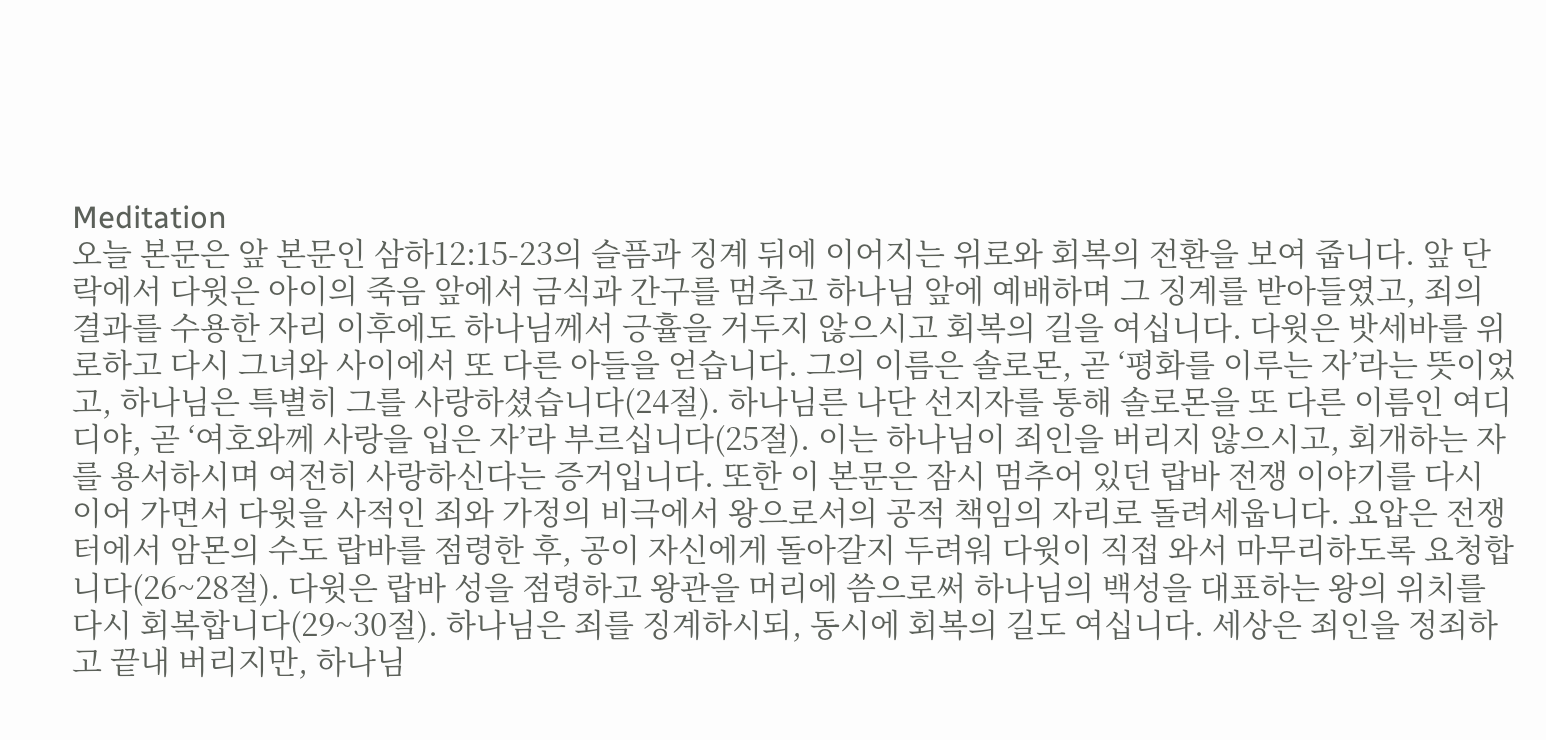Meditation
오늘 본문은 앞 본문인 삼하12:15-23의 슬픔과 징계 뒤에 이어지는 위로와 회복의 전환을 보여 줍니다. 앞 단락에서 다윗은 아이의 죽음 앞에서 금식과 간구를 멈추고 하나님 앞에 예배하며 그 징계를 받아들였고, 죄의 결과를 수용한 자리 이후에도 하나님께서 긍휼을 거두지 않으시고 회복의 길을 여십니다. 다윗은 밧세바를 위로하고 다시 그녀와 사이에서 또 다른 아들을 얻습니다. 그의 이름은 솔로몬, 곧 ‘평화를 이루는 자’라는 뜻이었고, 하나님은 특별히 그를 사랑하셨습니다(24절). 하나님른 나단 선지자를 통해 솔로몬을 또 다른 이름인 여디디야, 곧 ‘여호와께 사랑을 입은 자’라 부르십니다(25절). 이는 하나님이 죄인을 버리지 않으시고, 회개하는 자를 용서하시며 여전히 사랑하신다는 증거입니다. 또한 이 본문은 잠시 멈추어 있던 랍바 전쟁 이야기를 다시 이어 가면서 다윗을 사적인 죄와 가정의 비극에서 왕으로서의 공적 책임의 자리로 돌려세웁니다. 요압은 전쟁터에서 암몬의 수도 랍바를 점령한 후, 공이 자신에게 돌아갈지 두려워 다윗이 직접 와서 마무리하도록 요청합니다(26~28절). 다윗은 랍바 성을 점령하고 왕관을 머리에 씀으로써 하나님의 백성을 대표하는 왕의 위치를 다시 회복합니다(29~30절). 하나님은 죄를 징계하시되, 동시에 회복의 길도 여십니다. 세상은 죄인을 정죄하고 끝내 버리지만, 하나님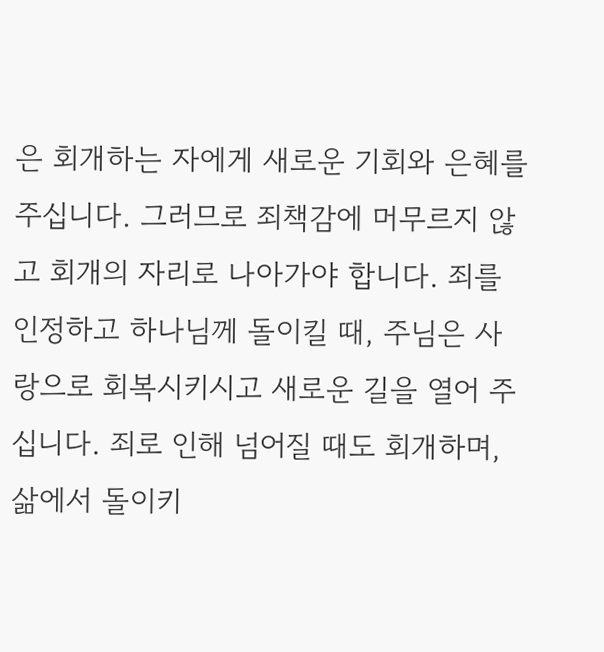은 회개하는 자에게 새로운 기회와 은혜를 주십니다. 그러므로 죄책감에 머무르지 않고 회개의 자리로 나아가야 합니다. 죄를 인정하고 하나님께 돌이킬 때, 주님은 사랑으로 회복시키시고 새로운 길을 열어 주십니다. 죄로 인해 넘어질 때도 회개하며, 삶에서 돌이키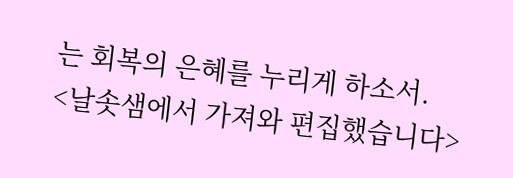는 회복의 은혜를 누리게 하소서.
<날솟샘에서 가져와 편집했습니다>